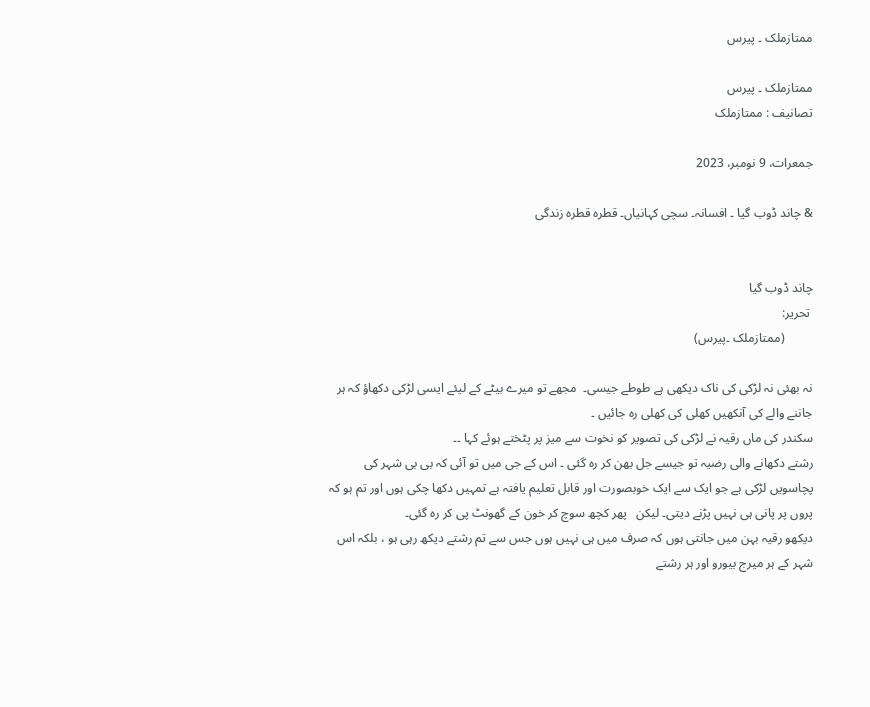ممتازملک ۔ پیرس

ممتازملک ۔ پیرس
تصانیف : ممتازملک

جمعرات، 9 نومبر، 2023

& چاند ڈوب گیا ۔ افسانہ۔ سچی کہانیاں۔ قطرہ قطرہ زندگی


چاند ڈوب گیا
 تحریر:
         (ممتازملک ۔پیرس)

نہ بھئی نہ لڑکی کی ناک دیکھی ہے طوطے جیسی۔  مجھے تو میرے بیٹے کے لیئے ایسی لڑکی دکھاؤ کہ ہر جاننے والے کی آنکھیں کھلی کی کھلی رہ جائیں ۔
سکندر کی ماں رقیہ نے لڑکی کی تصویر کو نخوت سے میز پر پٹختے ہوئے کہا ۔۔
رشتے دکھانے والی رضیہ تو جیسے جل بھن کر رہ گئی ۔ اس کے جی میں تو آئی کہ بی بی شہر کی پچاسویں لڑکی ہے جو ایک سے ایک خوبصورت اور قابل تعلیم یافتہ ہے تمہیں دکھا چکی ہوں اور تم ہو کہ پروں پر پانی ہی نہیں پڑنے دیتی۔ لیکن   پھر کچھ سوچ کر خون کے گھونٹ پی کر رہ گئی۔
دیکھو رقیہ بہن میں جانتی ہوں کہ صرف میں ہی نہیں ہوں جس سے تم رشتے دیکھ رہی ہو ، بلکہ اس شہر کے ہر میرج بیورو اور ہر رشتے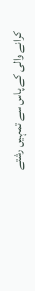کرانے والی کے پاس سے تمہیں رشتے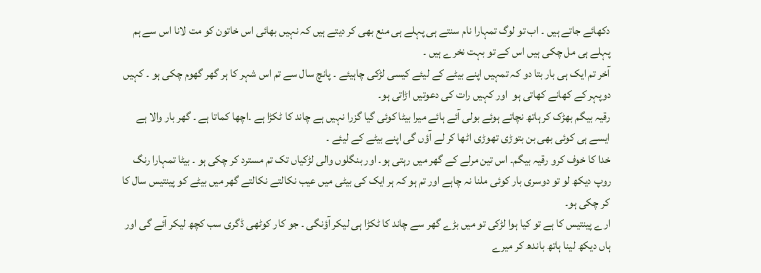دکھائے جاتے ہیں ۔ اب تو لوگ تمہارا نام سنتے ہی پہلے ہی منع بھی کر دیتے ہیں کہ نہیں بھائی اس خاتون کو مت لانا اس سے ہم پہلے ہی مل چکی ہیں اس کے تو بہت نخرے ہیں ۔
آخر تم ایک ہی بار بتا دو کہ تمہیں اپنے بیٹے کے لیئے کیسی لڑکی چاہیئے ۔ پانچ سال سے تم اس شہر کا ہر گھر گھوم چکی ہو ۔ کہیں دوپہر کے کھانے کھاتی ہو  اور کہیں رات کی دعوتیں اڑاتی ہو۔
رقیہ بیگم بھڑک کر ہاتھ نچاتے ہوئے بولی آئے ہائے میرا بیٹا کوئی گیا گزرا نہیں ہے چاند کا ٹکڑا ہے ۔اچھا کماتا ہے ۔ گھر بار والا ہے ایسے ہی کوئی بھی بن بتوڑی تھوڑی اٹھا کر لے آؤں گی اپنے بیٹے کے لیئے ۔
خدا کا خوف کرو رقیہ بیگم۔ اس تین مرلے کے گھر میں رہتی ہو۔ اور بنگلوں والی لڑکیاں تک تم مسترد کر چکی ہو ۔ بیٹا تمہارا رنگ روپ دیکھ لو تو دوسری بار کوئی ملنا نہ چاہے اور تم ہو کہ ہر ایک کی بیٹی میں عیب نکالتے نکالتے گھر میں بیٹے کو پینتیس سال کا کر چکی ہو۔
ارے پینتیس کا ہے تو کیا ہوا لڑکی تو میں بڑے گھر سے چاند کا ٹکڑا ہی لیکر آؤنگی ۔ جو کار کوٹھی ڈگری سب کچھ لیکر آئے گی اور ہاں دیکھ لینا ہاتھ باندھ کر میرے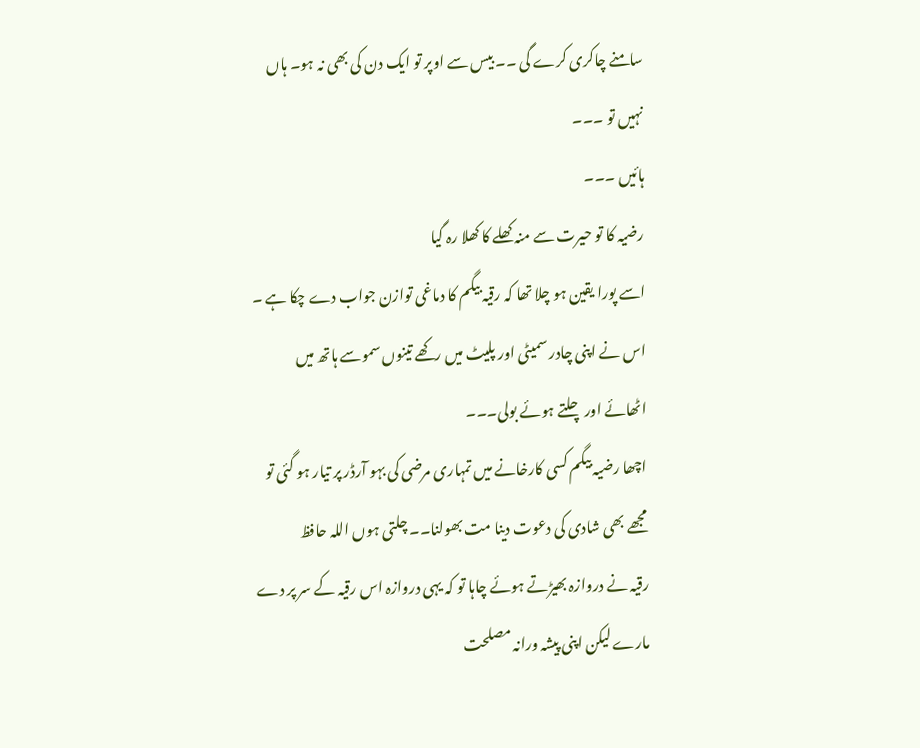سامنے چاکری کرے گی ۔۔ بیس سے اوپر تو ایک دن کی بھی نہ ہو۔ ہاں نہیں تو ۔۔۔
ہائیں ۔۔۔
رضیہ کا تو حیرت سے منہ کھلے کا کھلا رہ گیا
اسے پورا یقین ہو چلا تھا کہ رقیہ بیگم کا دماغی توازن جواب دے چکا ہے ۔ اس نے اپنی چادر سمیٹی اور پلیٹ میں رکھے تینوں سموسے ہاتھ میں اٹھائے اور چلتے ہوئے بولی۔۔۔
اچھا رضیہ بیگم کسی کارخانے میں تمہاری مرضی کی بہو آرڈر پر تیار ہو گئی تو مجھے بھی شادی کی دعوت دینا مت بھولنا۔۔ چلتی ہوں اللہ حافظ
رقیہ نے دروازہ بھیڑتے ہوئے چاہا تو کہ یہی دروازہ اس رقیہ کے سر پر دے مارے لیکن اپنی پیشہ ورانہ مصلحت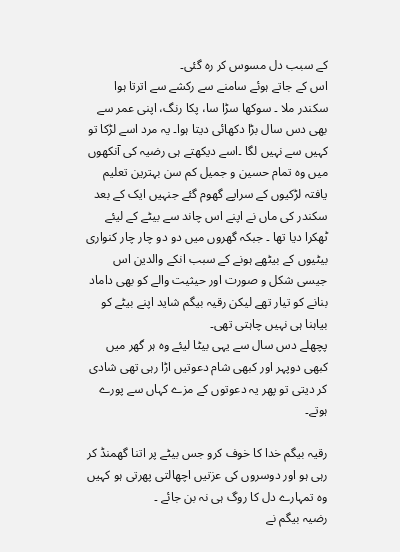کے سبب دل مسوس کر رہ گئی۔
اس کے جاتے ہوئے سامنے سے رکشے سے اترتا ہوا سکندر ملا ۔ سوکھا سڑا سا، پکا رنگ، اپنی عمر سے بھی دس سال بڑا دکھائی دیتا ہوا۔ یہ مرد اسے لڑکا تو کہیں سے نہیں لگا ۔اسے دیکھتے ہی رضیہ کی آنکھوں میں وہ تمام حسین و جمیل کم سن بہترین تعلیم یافتہ لڑکیوں کے سراپے گھوم گئے جنہیں ایک کے بعد سکندر کی ماں نے اپنے اس چاند سے بیٹے کے لیئے ٹھکرا دیا تھا ۔ جبکہ گھروں میں دو دو چار چار کنواری بیٹیوں کے بیٹھے ہونے کے سبب انکے والدین اس جیسی شکل و صورت اور حیثیت والے کو بھی داماد بنانے کو تیار تھے لیکن رقیہ بیگم شاید اپنے بیٹے کو بیاہنا ہی نہیں چاہتی تھی۔
پچھلے دس سال سے یہی بیٹا لیئے وہ ہر گھر میں کبھی دوپہر اور کبھی شام دعوتیں اڑا رہی تھی شادی کر دیتی تو پھر یہ دعوتوں کے مزے کہاں سے پورے ہوتے۔

رقیہ بیگم خدا کا خوف کرو جس بیٹے پر اتنا گھمنڈ کر رہی ہو اور دوسروں کی عزتیں اچھالتی پھرتی ہو کہیں وہ تمہارے دل کا روگ ہی نہ بن جائے ۔
رضیہ بیگم نے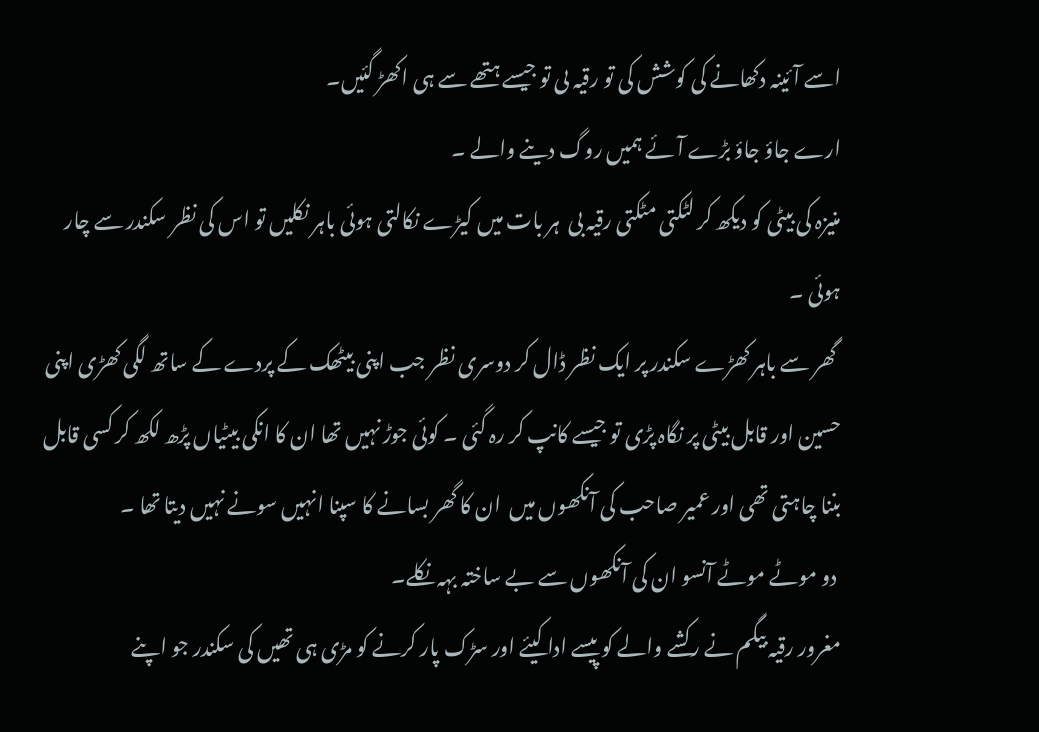اسے آئینہ دکھانے کی کوشش کی تو رقیہ ںی تو جیسے ہتھے سے ہی اکھڑ گئیں۔
ارے جاؤ جاؤ بڑے آئے ہمیں روگ دینے والے ۔
منیزہ کی بیٹی کو دیکھ کر لٹکتی مٹکتی رقیہ بی  ہر بات میں کیڑے نکالتی ہوئی باہر نکلیں تو اس کی نظر سکندر سے چار ہوئی ۔
 گھر سے باہر کھڑے سکندر پر ایک نظر ڈال کر دوسری نظر جب اپنی بیٹھک کے پردے کے ساتھ لگی کھڑی اپنی حسین اور قابل بیٹی پر نگاہ پڑی تو جیسے کانپ کر رہ گئی ۔ کوئی جوڑ نہیں تھا ان کا انکی بیٹیاں پڑھ لکھ کر کسی قابل بننا چاہتی تھی اور عمیر صاحب کی آنکھوں میں  ان کا گھر بسانے کا سپنا انہیں سونے نہیں دیتا تھا ۔
 دو موٹے موٹے آنسو ان کی آنکھوں سے بے ساختہ بہہ نکلے۔
مغرور رقیہ بیگم نے رکشے والے کو پیسے ادا کیئے اور سڑک پار کرنے کو مڑی ہی تھیں کی سکندر جو اپنے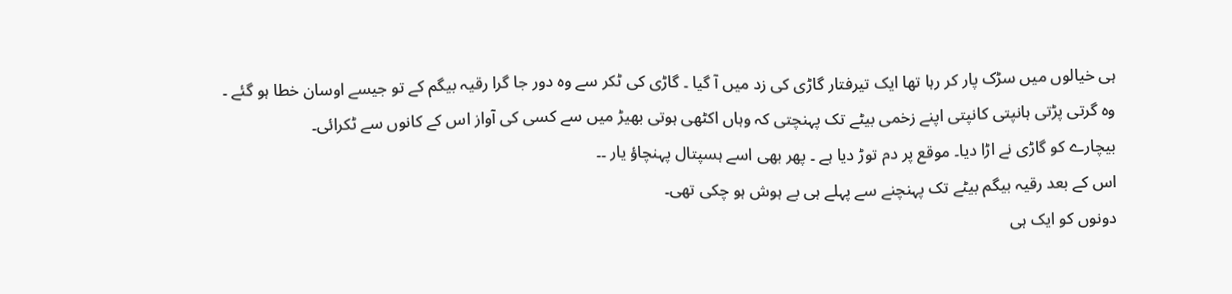ہی خیالوں میں سڑک پار کر رہا تھا ایک تیرفتار گاڑی کی زد میں آ گیا ۔ گاڑی کی ٹکر سے وہ دور جا گرا رقیہ بیگم کے تو جیسے اوسان خطا ہو گئے ۔
وہ گرتی پڑتی ہانپتی کانپتی اپنے زخمی بیٹے تک پہنچتی کہ وہاں اکٹھی ہوتی بھیڑ میں سے کسی کی آواز اس کے کانوں سے ٹکرائی۔
بیچارے کو گاڑی نے اڑا دیا۔ موقع پر دم توڑ دیا ہے ۔ پھر بھی اسے ہسپتال پہنچاؤ یار ۔۔
اس کے بعد رقیہ بیگم بیٹے تک پہنچنے سے پہلے ہی بے ہوش ہو چکی تھی۔
دونوں کو ایک ہی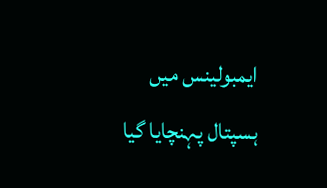ایمبولینس میں ہسپتال پہنچایا گیا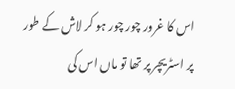اس کا غرور چور چور ہو کر لاش کے طور پر اسٹریچر پر تھا تو ماں اس کی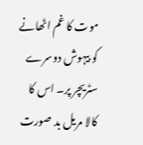موت کا غم اٹھانے کو بیہوش دوسرے سٹریچر پر۔ اس کا کالا مریل بد صورت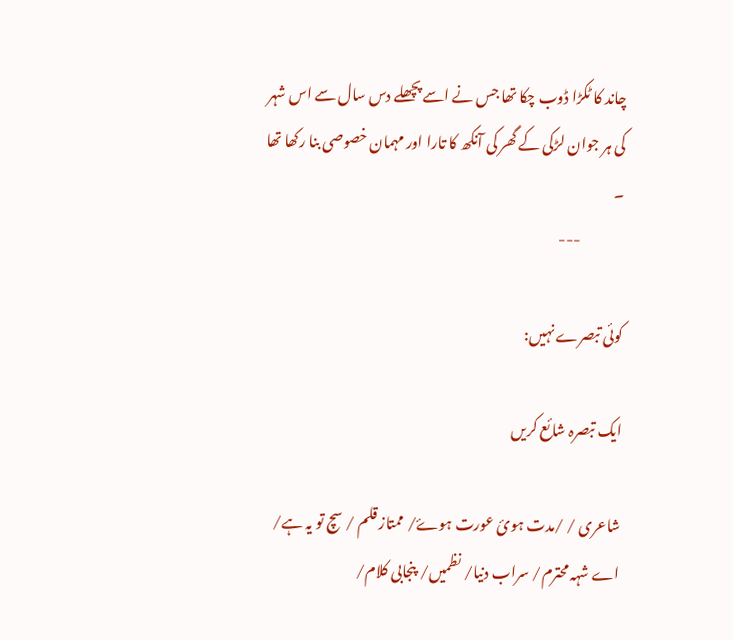چاند کا ٹکڑا ڈوب چکا تھا جس نے اسے پچھلے دس سال سے اس شہر کی ہر جوان لڑکی کے گھر کی آنکھ کا تارا اور مہمان خصوصی بنا رکھا تھا ۔
               ---

کوئی تبصرے نہیں:

ایک تبصرہ شائع کریں

شاعری / /مدت ہوئ عورت ہوۓ/ ممتاز قلم / سچ تو یہ ہے/ اے شہہ محترم/ سراب دنیا/ نظمیں/ پنجابی کلام/